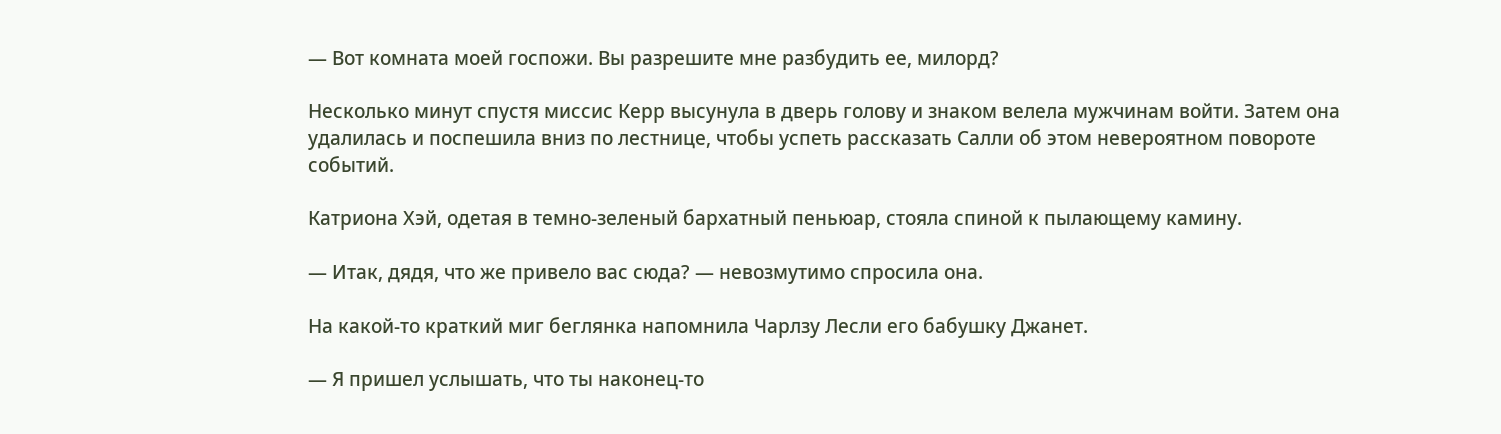— Вот комната моей госпожи. Вы разрешите мне разбудить ее, милорд?

Несколько минут спустя миссис Керр высунула в дверь голову и знаком велела мужчинам войти. Затем она удалилась и поспешила вниз по лестнице, чтобы успеть рассказать Салли об этом невероятном повороте событий.

Катриона Хэй, одетая в темно-зеленый бархатный пеньюар, стояла спиной к пылающему камину.

— Итак, дядя, что же привело вас сюда? — невозмутимо спросила она.

На какой-то краткий миг беглянка напомнила Чарлзу Лесли его бабушку Джанет.

— Я пришел услышать, что ты наконец-то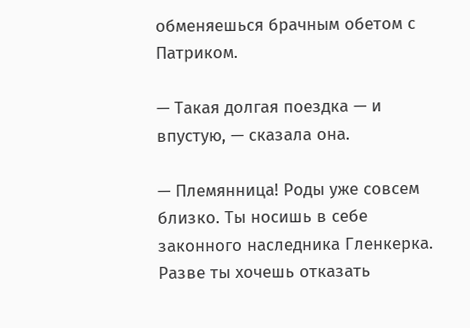обменяешься брачным обетом с Патриком.

— Такая долгая поездка — и впустую, — сказала она.

— Племянница! Роды уже совсем близко. Ты носишь в себе законного наследника Гленкерка. Разве ты хочешь отказать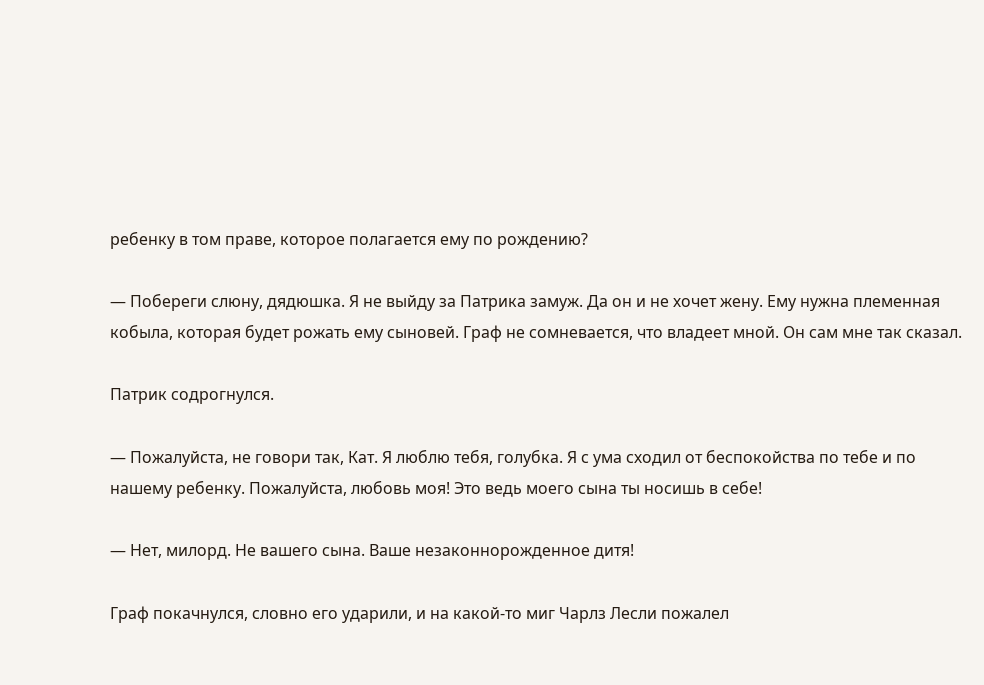ребенку в том праве, которое полагается ему по рождению?

— Побереги слюну, дядюшка. Я не выйду за Патрика замуж. Да он и не хочет жену. Ему нужна племенная кобыла, которая будет рожать ему сыновей. Граф не сомневается, что владеет мной. Он сам мне так сказал.

Патрик содрогнулся.

— Пожалуйста, не говори так, Кат. Я люблю тебя, голубка. Я с ума сходил от беспокойства по тебе и по нашему ребенку. Пожалуйста, любовь моя! Это ведь моего сына ты носишь в себе!

— Нет, милорд. Не вашего сына. Ваше незаконнорожденное дитя!

Граф покачнулся, словно его ударили, и на какой-то миг Чарлз Лесли пожалел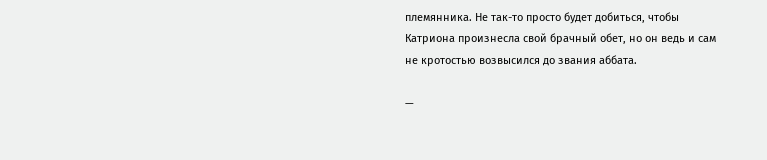племянника. Не так-то просто будет добиться, чтобы Катриона произнесла свой брачный обет, но он ведь и сам не кротостью возвысился до звания аббата.

—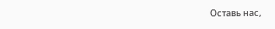Оставь нас,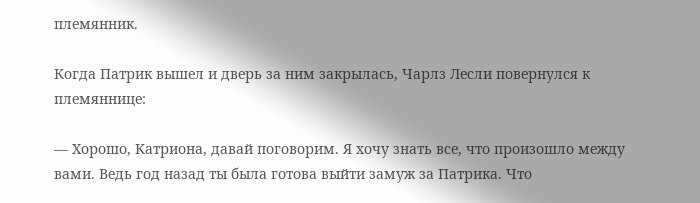племянник.

Когда Патрик вышел и дверь за ним закрылась, Чарлз Лесли повернулся к племяннице:

— Хорошо, Катриона, давай поговорим. Я хочу знать все, что произошло между вами. Ведь год назад ты была готова выйти замуж за Патрика. Что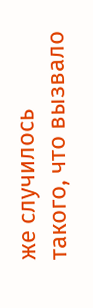же случилось такого, что вызвало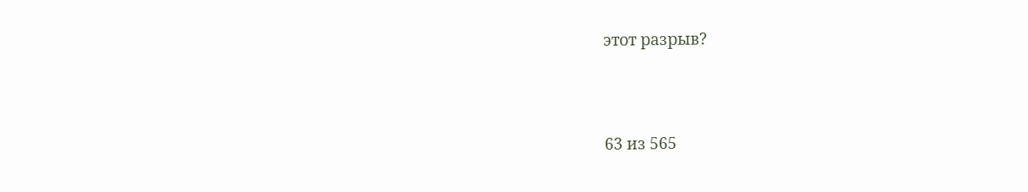этот разрыв?



63 из 565